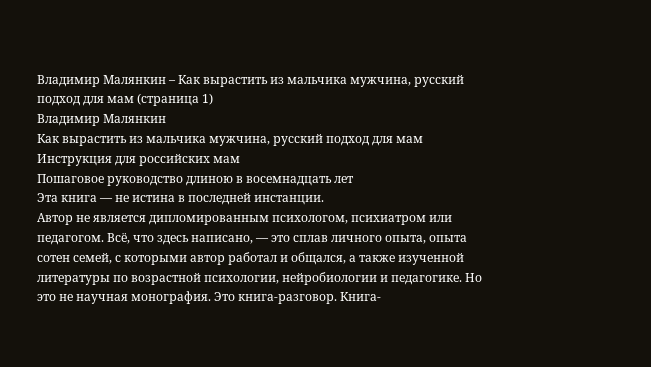Владимир Малянкин – Как вырастить из мальчика мужчина, русский подход для мам (страница 1)
Владимир Малянкин
Как вырастить из мальчика мужчина, русский подход для мам
Инструкция для российских мам
Пошаговое руководство длиною в восемнадцать лет
Эта книга — не истина в последней инстанции.
Автор не является дипломированным психологом, психиатром или педагогом. Всё, что здесь написано, — это сплав личного опыта, опыта сотен семей, с которыми автор работал и общался, а также изученной литературы по возрастной психологии, нейробиологии и педагогике. Но это не научная монография. Это книга-разговор. Книга-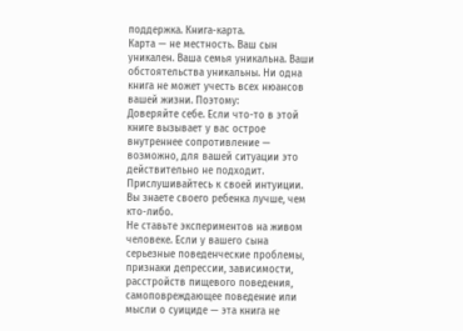поддержка. Книга-карта.
Карта — не местность. Ваш сын уникален. Ваша семья уникальна. Ваши обстоятельства уникальны. Ни одна книга не может учесть всех нюансов вашей жизни. Поэтому:
Доверяйте себе. Если что-то в этой книге вызывает у вас острое внутреннее сопротивление — возможно, для вашей ситуации это действительно не подходит. Прислушивайтесь к своей интуиции. Вы знаете своего ребенка лучше, чем кто-либо.
Не ставьте экспериментов на живом человеке. Если у вашего сына серьезные поведенческие проблемы, признаки депрессии, зависимости, расстройств пищевого поведения, самоповреждающее поведение или мысли о суициде — эта книга не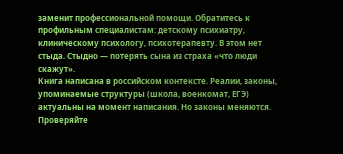заменит профессиональной помощи. Обратитесь к профильным специалистам: детскому психиатру, клиническому психологу, психотерапевту. В этом нет стыда. Стыдно — потерять сына из страха «что люди скажут».
Книга написана в российском контексте. Реалии, законы, упоминаемые структуры (школа, военкомат, ЕГЭ) актуальны на момент написания. Но законы меняются. Проверяйте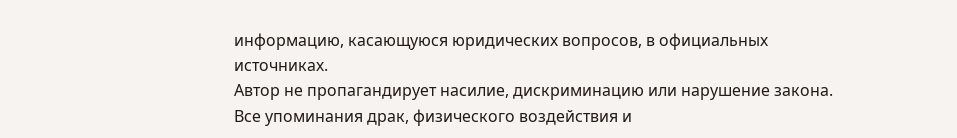информацию, касающуюся юридических вопросов, в официальных источниках.
Автор не пропагандирует насилие, дискриминацию или нарушение закона. Все упоминания драк, физического воздействия и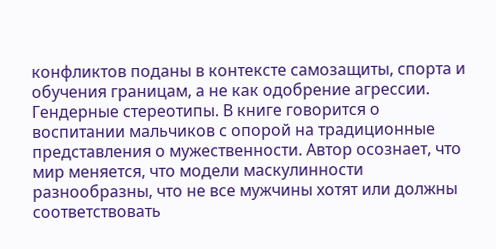конфликтов поданы в контексте самозащиты, спорта и обучения границам, а не как одобрение агрессии.
Гендерные стереотипы. В книге говорится о воспитании мальчиков с опорой на традиционные представления о мужественности. Автор осознает, что мир меняется, что модели маскулинности разнообразны, что не все мужчины хотят или должны соответствовать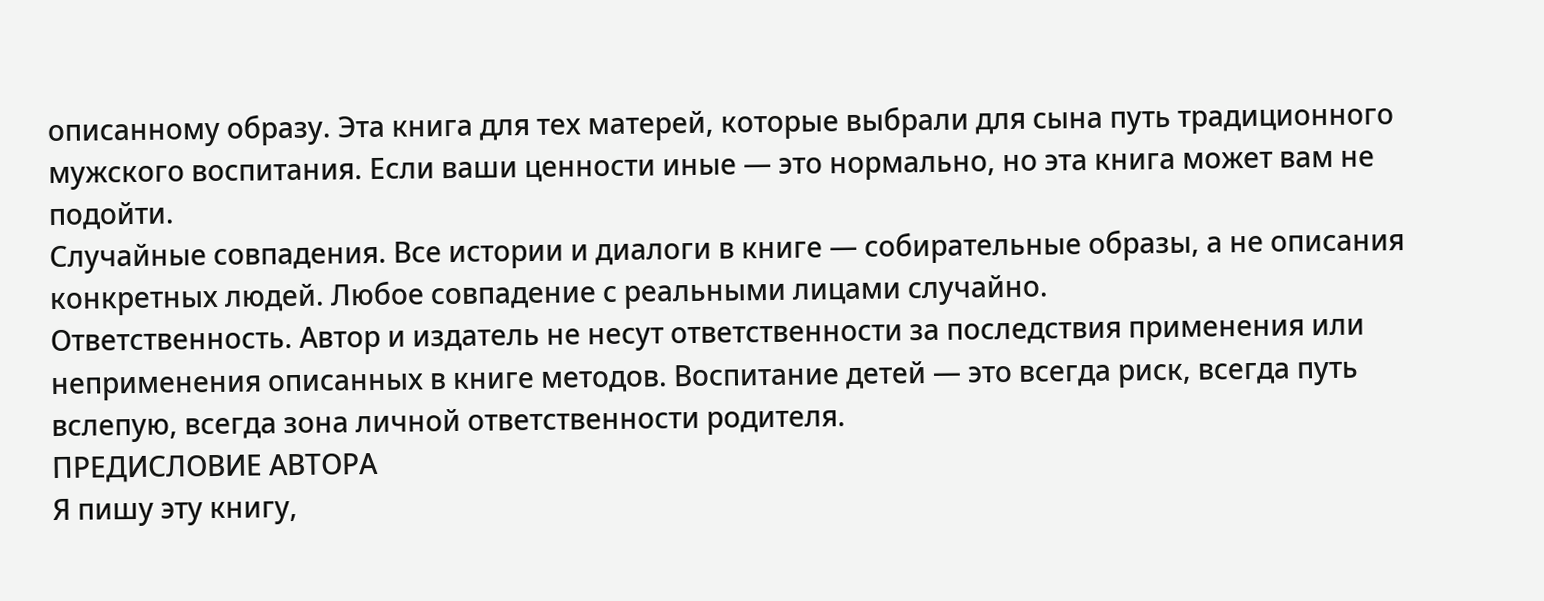описанному образу. Эта книга для тех матерей, которые выбрали для сына путь традиционного мужского воспитания. Если ваши ценности иные — это нормально, но эта книга может вам не подойти.
Случайные совпадения. Все истории и диалоги в книге — собирательные образы, а не описания конкретных людей. Любое совпадение с реальными лицами случайно.
Ответственность. Автор и издатель не несут ответственности за последствия применения или неприменения описанных в книге методов. Воспитание детей — это всегда риск, всегда путь вслепую, всегда зона личной ответственности родителя.
ПРЕДИСЛОВИЕ АВТОРА
Я пишу эту книгу,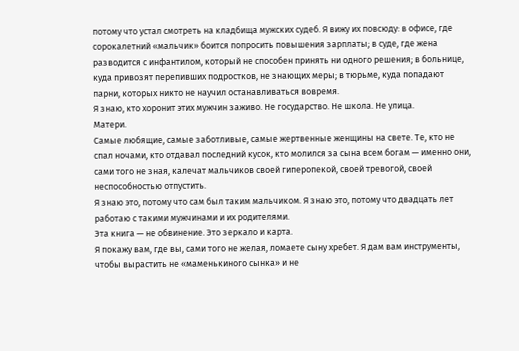потому что устал смотреть на кладбища мужских судеб. Я вижу их повсюду: в офисе, где сорокалетний «мальчик» боится попросить повышения зарплаты; в суде, где жена разводится с инфантилом, который не способен принять ни одного решения; в больнице, куда привозят перепивших подростков, не знающих меры; в тюрьме, куда попадают парни, которых никто не научил останавливаться вовремя.
Я знаю, кто хоронит этих мужчин заживо. Не государство. Не школа. Не улица.
Матери.
Самые любящие, самые заботливые, самые жертвенные женщины на свете. Те, кто не спал ночами, кто отдавал последний кусок, кто молился за сына всем богам — именно они, сами того не зная, калечат мальчиков своей гиперопекой, своей тревогой, своей неспособностью отпустить.
Я знаю это, потому что сам был таким мальчиком. Я знаю это, потому что двадцать лет работаю с такими мужчинами и их родителями.
Эта книга — не обвинение. Это зеркало и карта.
Я покажу вам, где вы, сами того не желая, ломаете сыну хребет. Я дам вам инструменты, чтобы вырастить не «маменькиного сынка» и не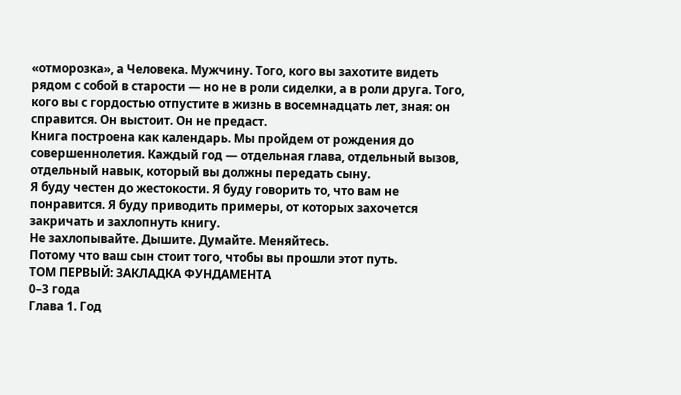«отморозка», а Человека. Мужчину. Того, кого вы захотите видеть рядом с собой в старости — но не в роли сиделки, а в роли друга. Того, кого вы с гордостью отпустите в жизнь в восемнадцать лет, зная: он справится. Он выстоит. Он не предаст.
Книга построена как календарь. Мы пройдем от рождения до совершеннолетия. Каждый год — отдельная глава, отдельный вызов, отдельный навык, который вы должны передать сыну.
Я буду честен до жестокости. Я буду говорить то, что вам не понравится. Я буду приводить примеры, от которых захочется закричать и захлопнуть книгу.
Не захлопывайте. Дышите. Думайте. Меняйтесь.
Потому что ваш сын стоит того, чтобы вы прошли этот путь.
ТОМ ПЕРВЫЙ: ЗАКЛАДКА ФУНДАМЕНТА
0–3 года
Глава 1. Год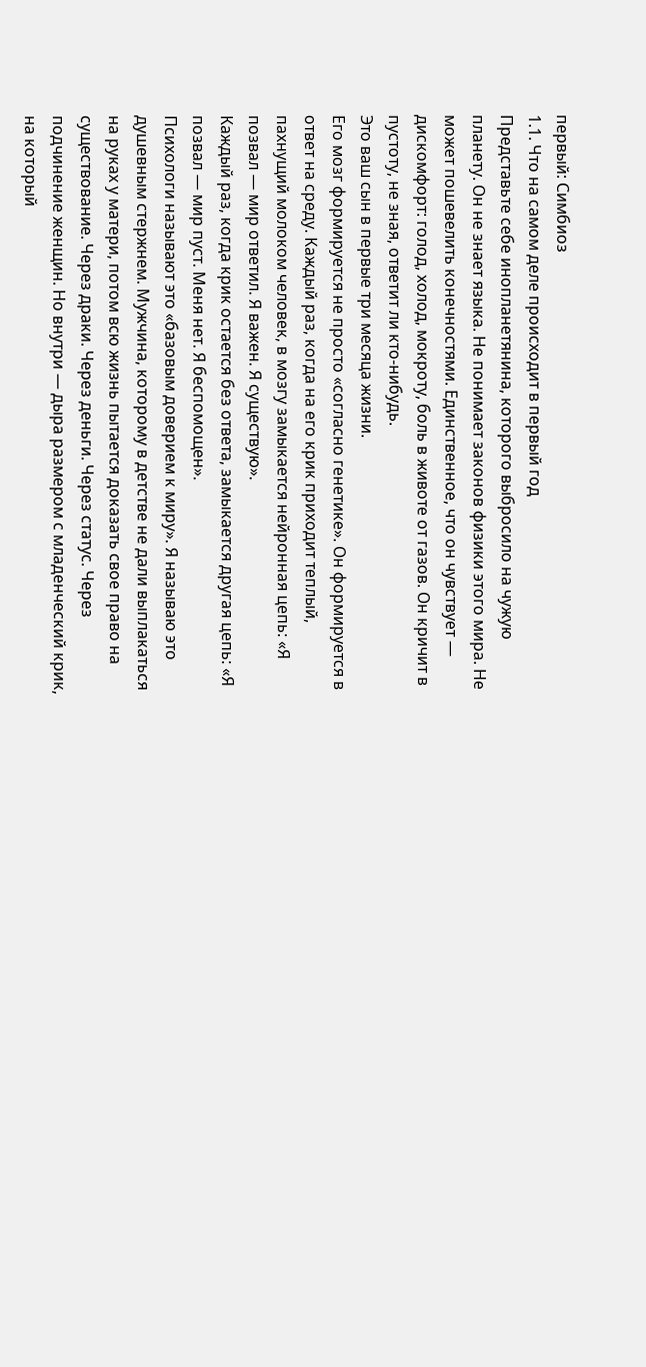первый: Симбиоз
1.1. Что на самом деле происходит в первый год
Представьте себе инопланетянина, которого выбросило на чужую планету. Он не знает языка. Не понимает законов физики этого мира. Не может пошевелить конечностями. Единственное, что он чувствует — дискомфорт: голод, холод, мокроту, боль в животе от газов. Он кричит в пустоту, не зная, ответит ли кто-нибудь.
Это ваш сын в первые три месяца жизни.
Его мозг формируется не просто «согласно генетике». Он формируется в ответ на среду. Каждый раз, когда на его крик приходит теплый, пахнущий молоком человек, в мозгу замыкается нейронная цепь: «Я позвал — мир ответил. Я важен. Я существую».
Каждый раз, когда крик остается без ответа, замыкается другая цепь: «Я позвал — мир пуст. Меня нет. Я беспомощен».
Психологи называют это «базовым доверием к миру». Я называю это душевным стержнем. Мужчина, которому в детстве не дали выплакаться на руках у матери, потом всю жизнь пытается доказать свое право на существование. Через драки. Через деньги. Через статус. Через подчинение женщин. Но внутри — дыра размером с младенческий крик, на который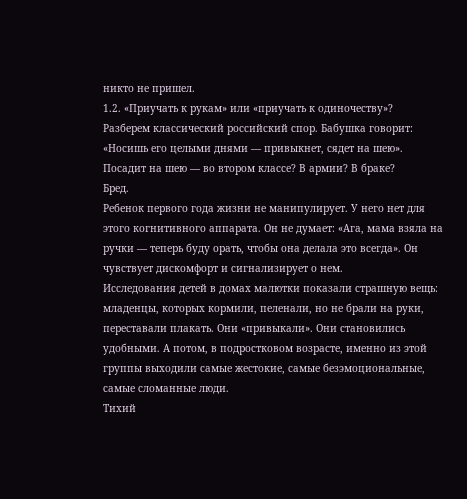никто не пришел.
1.2. «Приучать к рукам» или «приучать к одиночеству»?
Разберем классический российский спор. Бабушка говорит: «Носишь его целыми днями — привыкнет, сядет на шею». Посадит на шею — во втором классе? В армии? В браке?
Бред.
Ребенок первого года жизни не манипулирует. У него нет для этого когнитивного аппарата. Он не думает: «Ага, мама взяла на ручки — теперь буду орать, чтобы она делала это всегда». Он чувствует дискомфорт и сигнализирует о нем.
Исследования детей в домах малютки показали страшную вещь: младенцы, которых кормили, пеленали, но не брали на руки, переставали плакать. Они «привыкали». Они становились удобными. А потом, в подростковом возрасте, именно из этой группы выходили самые жестокие, самые безэмоциональные, самые сломанные люди.
Тихий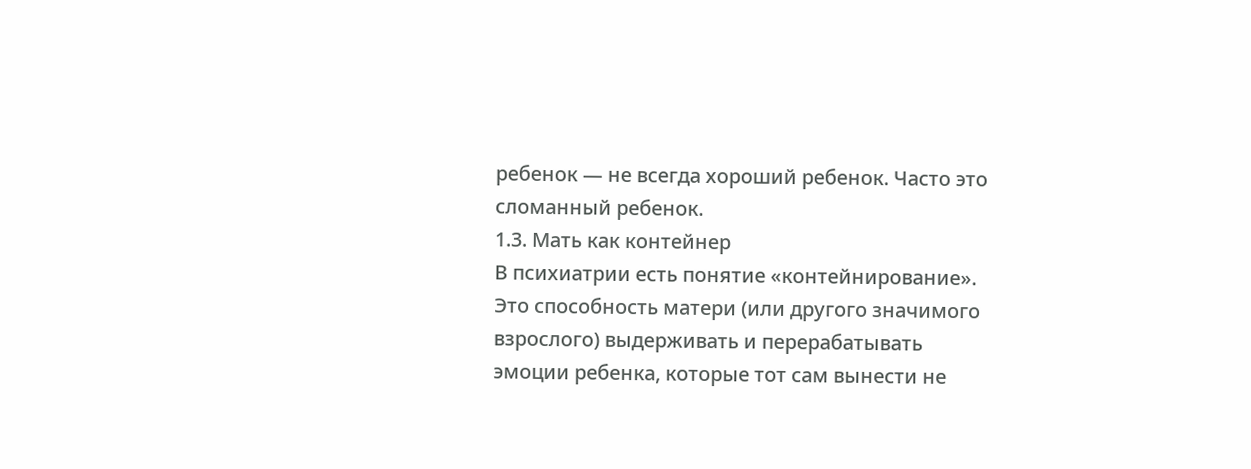ребенок — не всегда хороший ребенок. Часто это сломанный ребенок.
1.3. Мать как контейнер
В психиатрии есть понятие «контейнирование». Это способность матери (или другого значимого взрослого) выдерживать и перерабатывать эмоции ребенка, которые тот сам вынести не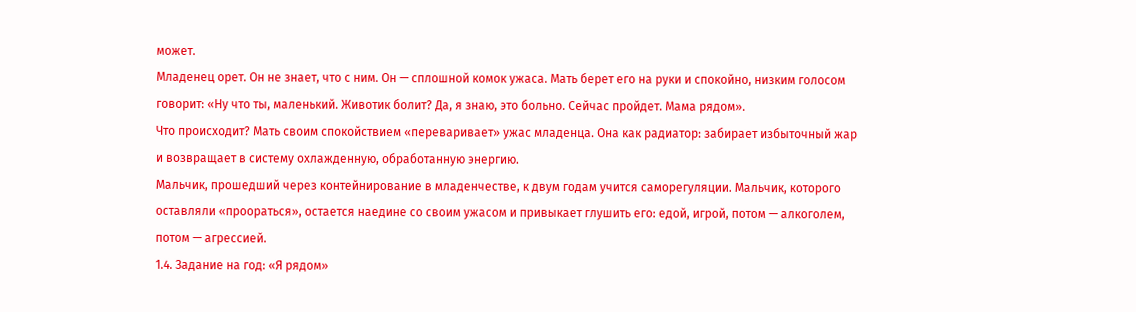может.
Младенец орет. Он не знает, что с ним. Он — сплошной комок ужаса. Мать берет его на руки и спокойно, низким голосом говорит: «Ну что ты, маленький. Животик болит? Да, я знаю, это больно. Сейчас пройдет. Мама рядом».
Что происходит? Мать своим спокойствием «переваривает» ужас младенца. Она как радиатор: забирает избыточный жар и возвращает в систему охлажденную, обработанную энергию.
Мальчик, прошедший через контейнирование в младенчестве, к двум годам учится саморегуляции. Мальчик, которого оставляли «проораться», остается наедине со своим ужасом и привыкает глушить его: едой, игрой, потом — алкоголем, потом — агрессией.
1.4. Задание на год: «Я рядом»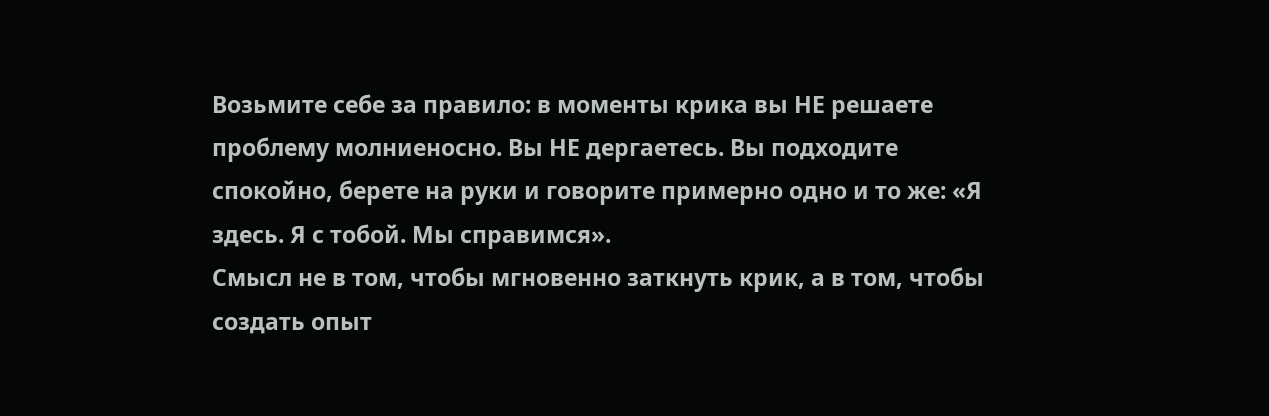Возьмите себе за правило: в моменты крика вы НЕ решаете проблему молниеносно. Вы НЕ дергаетесь. Вы подходите спокойно, берете на руки и говорите примерно одно и то же: «Я здесь. Я с тобой. Мы справимся».
Смысл не в том, чтобы мгновенно заткнуть крик, а в том, чтобы создать опыт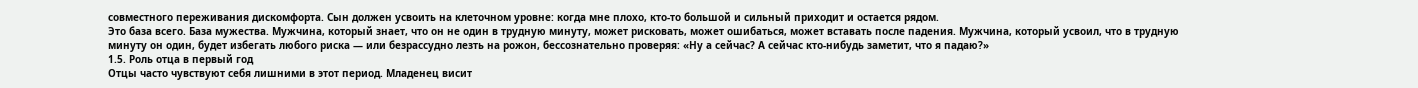совместного переживания дискомфорта. Сын должен усвоить на клеточном уровне: когда мне плохо, кто-то большой и сильный приходит и остается рядом.
Это база всего. База мужества. Мужчина, который знает, что он не один в трудную минуту, может рисковать, может ошибаться, может вставать после падения. Мужчина, который усвоил, что в трудную минуту он один, будет избегать любого риска — или безрассудно лезть на рожон, бессознательно проверяя: «Ну а сейчас? А сейчас кто-нибудь заметит, что я падаю?»
1.5. Роль отца в первый год
Отцы часто чувствуют себя лишними в этот период. Младенец висит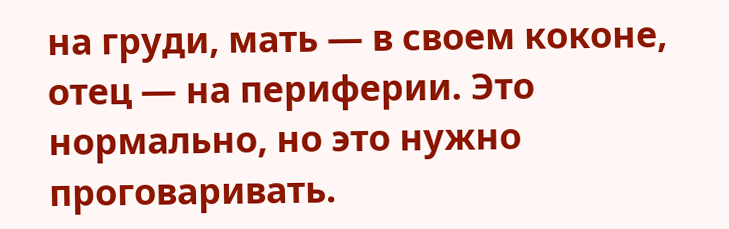на груди, мать — в своем коконе, отец — на периферии. Это нормально, но это нужно проговаривать.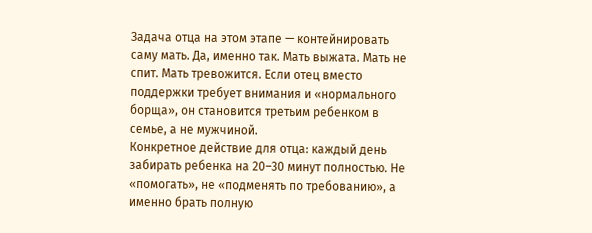Задача отца на этом этапе — контейнировать саму мать. Да, именно так. Мать выжата. Мать не спит. Мать тревожится. Если отец вместо поддержки требует внимания и «нормального борща», он становится третьим ребенком в семье, а не мужчиной.
Конкретное действие для отца: каждый день забирать ребенка на 20–30 минут полностью. Не «помогать», не «подменять по требованию», а именно брать полную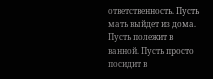ответственность. Пусть мать выйдет из дома. Пусть полежит в ванной. Пусть просто посидит в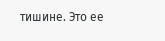тишине. Это ее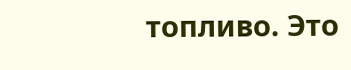топливо. Это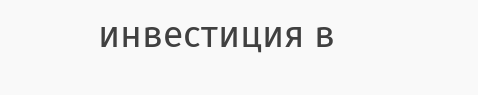инвестиция в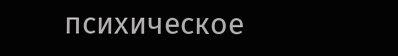психическое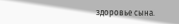здоровье сына.